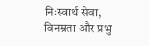निःस्वार्थ सेवा, विनम्रता और प्रभु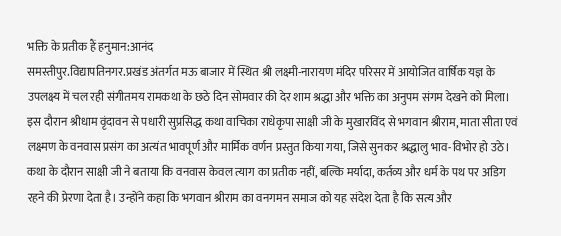भक्ति के प्रतीक हैं हनुमान:आनंद
समस्तीपुर.विद्यापतिनगर.प्रखंड अंतर्गत मऊ बाजार में स्थित श्री लक्ष्मी-नारायण मंदिर परिसर में आयोजित वार्षिक यज्ञ के उपलक्ष्य में चल रही संगीतमय रामकथा के छठे दिन सोमवार की देर शाम श्रद्धा और भक्ति का अनुपम संगम देखने को मिला। इस दौरान श्रीधाम वृंदावन से पधारी सुप्रसिद्ध कथा वाचिका राधेकृपा साक्षी जी के मुखारविंद से भगवान श्रीराम, माता सीता एवं लक्ष्मण के वनवास प्रसंग का अत्यंत भावपूर्ण और मार्मिक वर्णन प्रस्तुत किया गया, जिसे सुनकर श्रद्धालु भाव-विभोर हो उठे।
कथा के दौरान साक्षी जी ने बताया कि वनवास केवल त्याग का प्रतीक नहीं, बल्कि मर्यादा, कर्तव्य और धर्म के पथ पर अडिग रहने की प्रेरणा देता है। उन्होंने कहा कि भगवान श्रीराम का वनगमन समाज को यह संदेश देता है कि सत्य और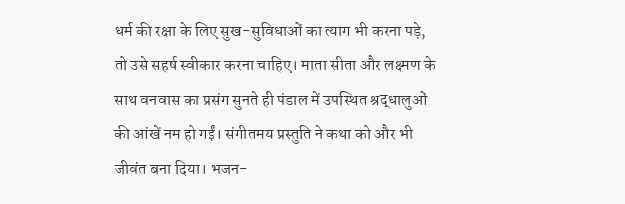धर्म की रक्षा के लिए सुख-सुविधाओं का त्याग भी करना पड़े, तो उसे सहर्ष स्वीकार करना चाहिए। माता सीता और लक्ष्मण के साथ वनवास का प्रसंग सुनते ही पंडाल में उपस्थित श्रद्धालुओं की आंखें नम हो गईं। संगीतमय प्रस्तुति ने कथा को और भी जीवंत बना दिया। भजन-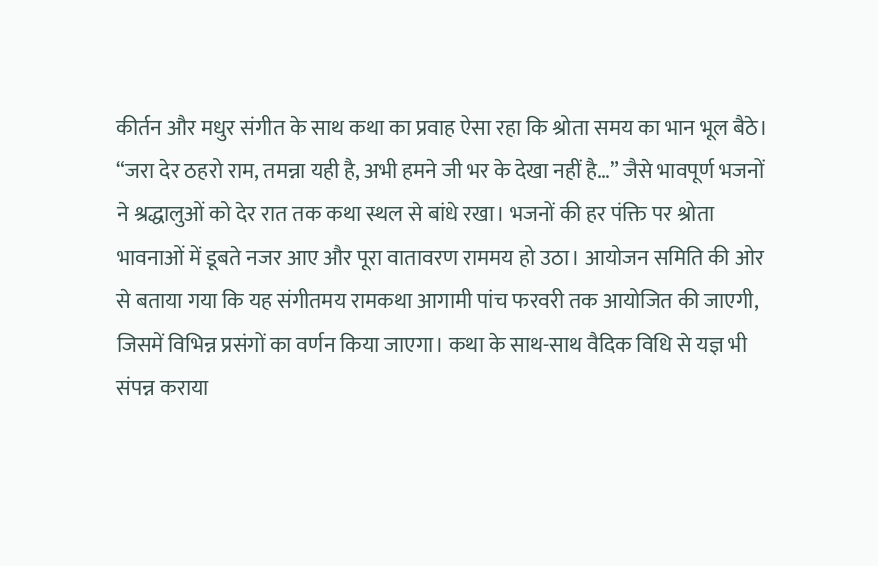कीर्तन और मधुर संगीत के साथ कथा का प्रवाह ऐसा रहा कि श्रोता समय का भान भूल बैठे।
“जरा देर ठहरो राम, तमन्ना यही है, अभी हमने जी भर के देखा नहीं है…” जैसे भावपूर्ण भजनों ने श्रद्धालुओं को देर रात तक कथा स्थल से बांधे रखा। भजनों की हर पंक्ति पर श्रोता भावनाओं में डूबते नजर आए और पूरा वातावरण राममय हो उठा। आयोजन समिति की ओर से बताया गया कि यह संगीतमय रामकथा आगामी पांच फरवरी तक आयोजित की जाएगी, जिसमें विभिन्न प्रसंगों का वर्णन किया जाएगा। कथा के साथ-साथ वैदिक विधि से यज्ञ भी संपन्न कराया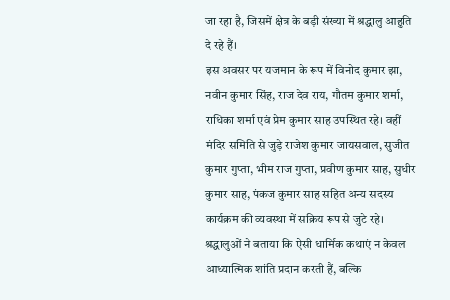जा रहा है, जिसमें क्षेत्र के बड़ी संख्या में श्रद्धालु आहुति दे रहे हैं।
इस अवसर पर यजमान के रूप में विनोद कुमार झा, नवीन कुमार सिंह, राज देव राय, गौतम कुमार शर्मा, राधिका शर्मा एवं प्रेम कुमार साह उपस्थित रहे। वहीं मंदिर समिति से जुड़े राजेश कुमार जायसवाल, सुजीत कुमार गुप्ता, भीम राज गुप्ता, प्रवीण कुमार साह, सुधीर कुमार साह, पंकज कुमार साह सहित अन्य सदस्य कार्यक्रम की व्यवस्था में सक्रिय रूप से जुटे रहे। श्रद्धालुओं ने बताया कि ऐसी धार्मिक कथाएं न केवल आध्यात्मिक शांति प्रदान करती हैं, बल्कि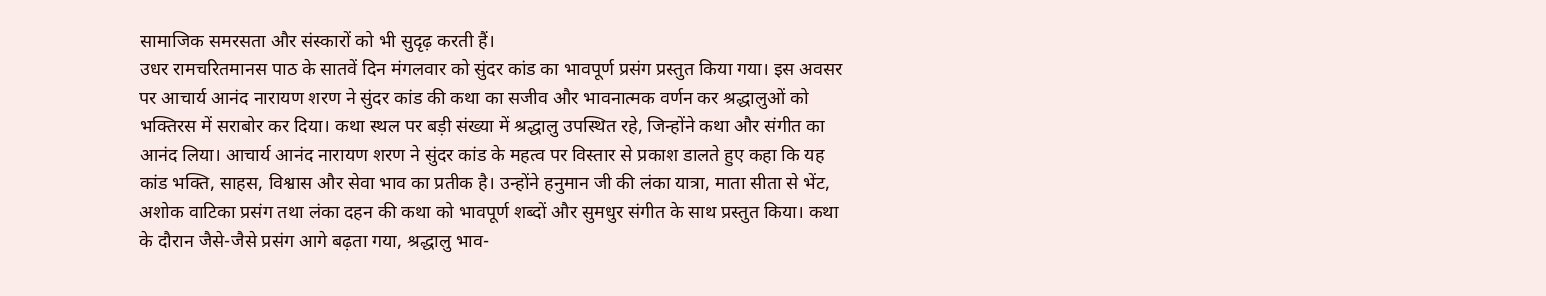सामाजिक समरसता और संस्कारों को भी सुदृढ़ करती हैं।
उधर रामचरितमानस पाठ के सातवें दिन मंगलवार को सुंदर कांड का भावपूर्ण प्रसंग प्रस्तुत किया गया। इस अवसर पर आचार्य आनंद नारायण शरण ने सुंदर कांड की कथा का सजीव और भावनात्मक वर्णन कर श्रद्धालुओं को भक्तिरस में सराबोर कर दिया। कथा स्थल पर बड़ी संख्या में श्रद्धालु उपस्थित रहे, जिन्होंने कथा और संगीत का आनंद लिया। आचार्य आनंद नारायण शरण ने सुंदर कांड के महत्व पर विस्तार से प्रकाश डालते हुए कहा कि यह कांड भक्ति, साहस, विश्वास और सेवा भाव का प्रतीक है। उन्होंने हनुमान जी की लंका यात्रा, माता सीता से भेंट, अशोक वाटिका प्रसंग तथा लंका दहन की कथा को भावपूर्ण शब्दों और सुमधुर संगीत के साथ प्रस्तुत किया। कथा के दौरान जैसे-जैसे प्रसंग आगे बढ़ता गया, श्रद्धालु भाव-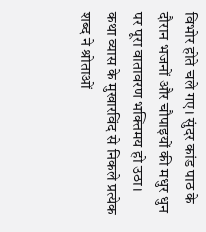विभोर होते चले गए। सुंदर कांड पाठ के दौरान भजनों और चौपाइयों की मधुर धुन पर पूरा वातावरण भक्तिमय हो उठा। कथा व्यास के मुखारविंद से निकले प्रत्येक शब्द ने श्रोताओं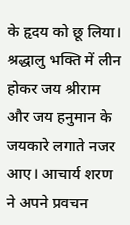के हृदय को छू लिया। श्रद्धालु भक्ति में लीन होकर जय श्रीराम और जय हनुमान के जयकारे लगाते नजर आए। आचार्य शरण ने अपने प्रवचन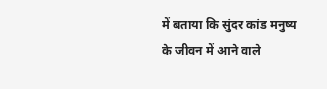में बताया कि सुंदर कांड मनुष्य के जीवन में आने वाले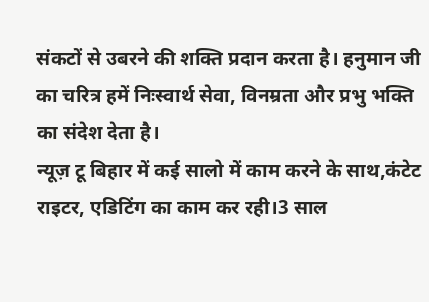संकटों से उबरने की शक्ति प्रदान करता है। हनुमान जी का चरित्र हमें निःस्वार्थ सेवा, विनम्रता और प्रभु भक्ति का संदेश देता है।
न्यूज़ टू बिहार में कई सालो में काम करने के साथ,कंटेट राइटर, एडिटिंग का काम कर रही।3 साल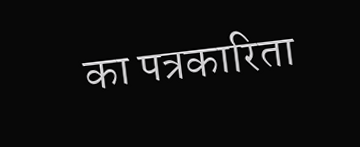का पत्रकारिता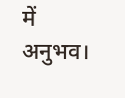में अनुभव।